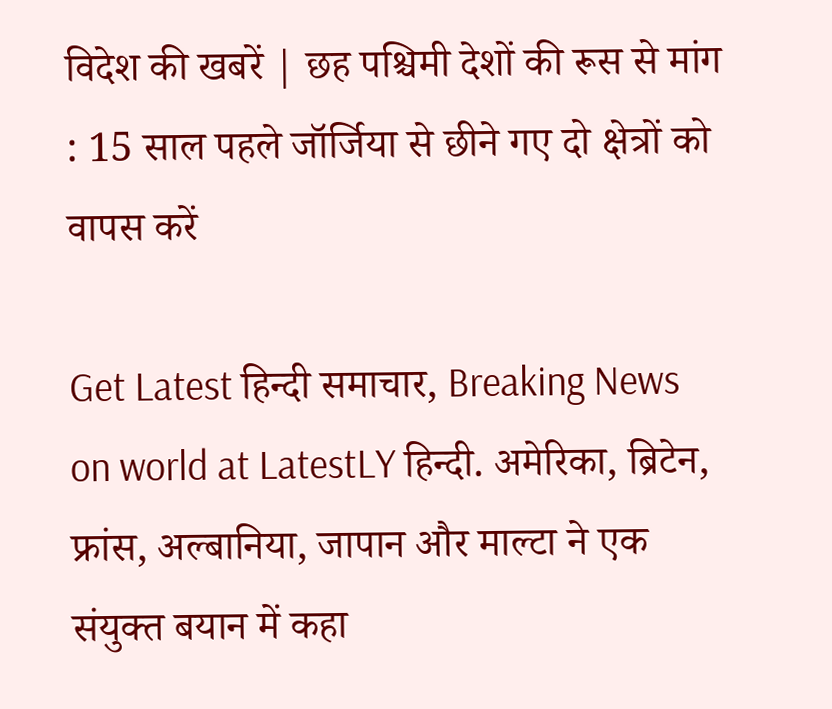विदेश की खबरें | छह पश्चिमी देशों की रूस से मांग : 15 साल पहले जॉर्जिया से छीने गए दो क्षेत्रों को वापस करें

Get Latest हिन्दी समाचार, Breaking News on world at LatestLY हिन्दी. अमेरिका, ब्रिटेन, फ्रांस, अल्बानिया, जापान और माल्टा ने एक संयुक्त बयान में कहा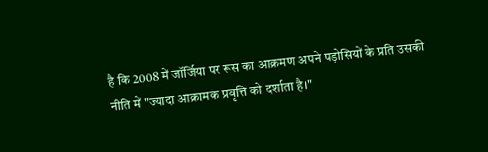है कि 2008 में जॉर्जिया पर रूस का आक्रमण अपने पड़ोसियों के प्रति उसकी नीति में "ज्यादा आक्रामक प्रवृत्ति को दर्शाता है।"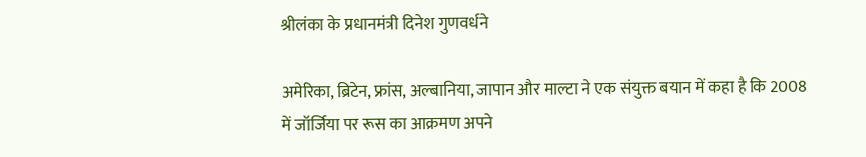श्रीलंका के प्रधानमंत्री दिनेश गुणवर्धने

अमेरिका, ब्रिटेन, फ्रांस, अल्बानिया, जापान और माल्टा ने एक संयुक्त बयान में कहा है कि 2008 में जॉर्जिया पर रूस का आक्रमण अपने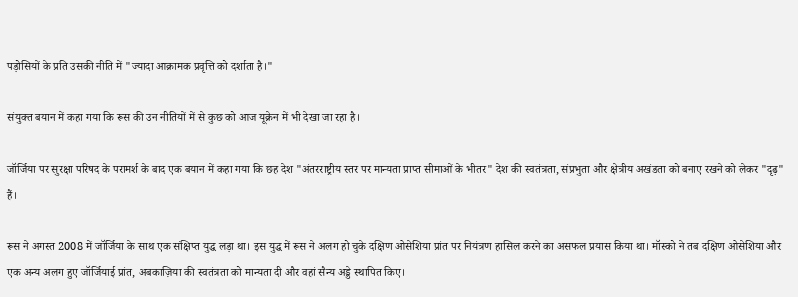पड़ोसियों के प्रति उसकी नीति में "ज्यादा आक्रामक प्रवृत्ति को दर्शाता है।"

संयुक्त बयान में कहा गया कि रूस की उन नीतियों में से कुछ को आज यूक्रेन में भी देखा जा रहा है।

जॉर्जिया पर सुरक्षा परिषद के परामर्श के बाद एक बयान में कहा गया कि छह देश "अंतरराष्ट्रीय स्तर पर मान्यता प्राप्त सीमाओं के भीतर" देश की स्वतंत्रता, संप्रभुता और क्षेत्रीय अखंडता को बनाए रखने को लेकर "दृढ़" हैं।

रूस ने अगस्त 2008 में जॉर्जिया के साथ एक संक्षिप्त युद्ध लड़ा था। इस युद्ध में रूस ने अलग हो चुके दक्षिण ओसेशिया प्रांत पर नियंत्रण हासिल करने का असफल प्रयास किया था। मॉस्को ने तब दक्षिण ओसेशिया और एक अन्य अलग हुए जॉर्जियाई प्रांत, अबकाज़िया की स्वतंत्रता को मान्यता दी और वहां सैन्य अड्डे स्थापित किए।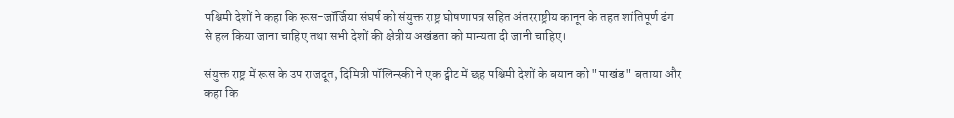पश्चिमी देशों ने कहा कि रूस-जॉर्जिया संघर्ष को संयुक्त राष्ट्र घोषणापत्र सहित अंतरराष्ट्रीय कानून के तहत शांतिपूर्ण ढंग से हल किया जाना चाहिए तथा सभी देशों की क्षेत्रीय अखंडता को मान्यता दी जानी चाहिए।

संयुक्त राष्ट्र में रूस के उप राजदूत, दिमित्री पॉलिन्स्की ने एक ट्वीट में छह पश्चिमी देशों के बयान को "पाखंड" बताया और कहा कि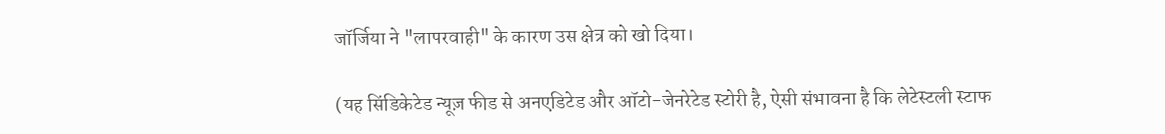जॉर्जिया ने "लापरवाही" के कारण उस क्षेत्र को खो दिया।

(यह सिंडिकेटेड न्यूज़ फीड से अनएडिटेड और ऑटो-जेनरेटेड स्टोरी है, ऐसी संभावना है कि लेटेस्टली स्टाफ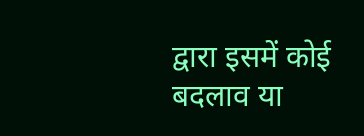द्वारा इसमें कोई बदलाव या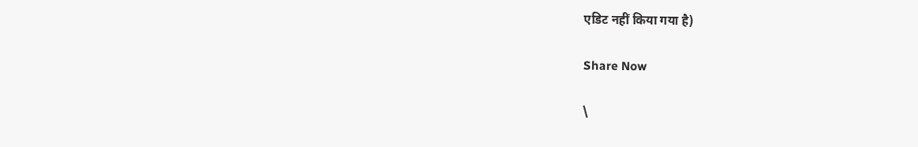एडिट नहीं किया गया है)

Share Now

\